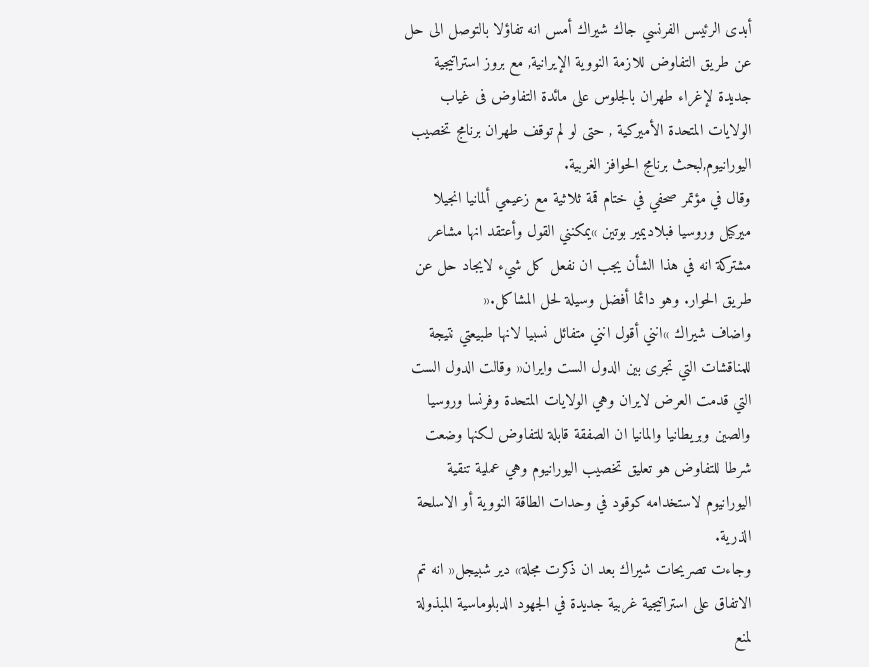أبدى الرئيس الفرنسي جاك شيراك أمس انه تفاؤلا بالتوصل الى حل عن طريق التفاوض للازمة النووية الإيرانية, مع بروز استراتيجية جديدة لإغراء طهران بالجلوس على مائدة التفاوض فى غياب الولايات المتحدة الأميركية , حتى لو لم توقف طهران برنامج تخصيب اليورانيوم,لبحث برنامج الحوافز الغربية.
وقال في مؤتمر صحفي في ختام قمة ثلاثية مع زعيمي ألمانيا انجيلا ميركيل وروسيا فبلاديمير بوتين »يمكنني القول وأعتقد انها مشاعر مشتركة انه في هذا الشأن يجب ان نفعل كل شيء لايجاد حل عن طريق الحوار. وهو دائما أفضل وسيلة لحل المشاكل.«
واضاف شيراك »انني أقول انني متفائل نسبيا لانها طبيعتي نتيجة للمناقشات التي تجرى بين الدول الست وايران« وقالت الدول الست التي قدمت العرض لايران وهي الولايات المتحدة وفرنسا وروسيا والصين وبريطانيا والمانيا ان الصفقة قابلة للتفاوض لكنها وضعت شرطا للتفاوض هو تعليق تخصيب اليورانيوم وهي عملية تنقية اليورانيوم لاستخدامه كوقود في وحدات الطاقة النووية أو الاسلحة الذرية.
وجاءت تصريحات شيراك بعد ان ذكرت مجلة» دير شبيجل« انه تم الاتفاق على استراتيجية غربية جديدة في الجهود الدبلوماسية المبذولة لمنع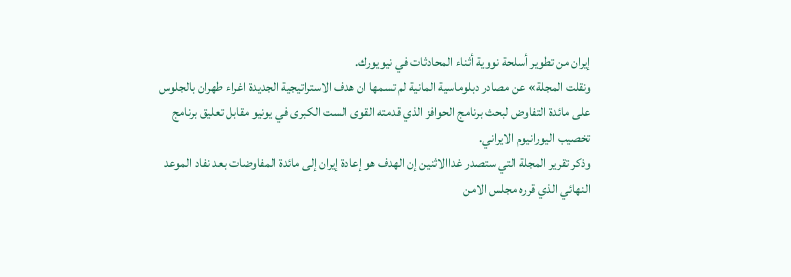إيران من تطوير أسلحة نووية أثناء المحادثات في نيويورك.
ونقلت المجلة» عن مصادر دبلوماسية المانية لم تسمها ان هدف الاستراتيجية الجديدة اغراء طهران بالجلوس على مائدة التفاوض لبحث برنامج الحوافز الذي قدمته القوى الست الكبرى في يونيو مقابل تعليق برنامج تخصيب اليورانيوم الايراني.
وذكر تقرير المجلة التي ستصدر غداالاثنين إن الهدف هو إعادة إيران إلى مائدة المفاوضات بعد نفاد الموعد النهائي الذي قرره مجلس الامن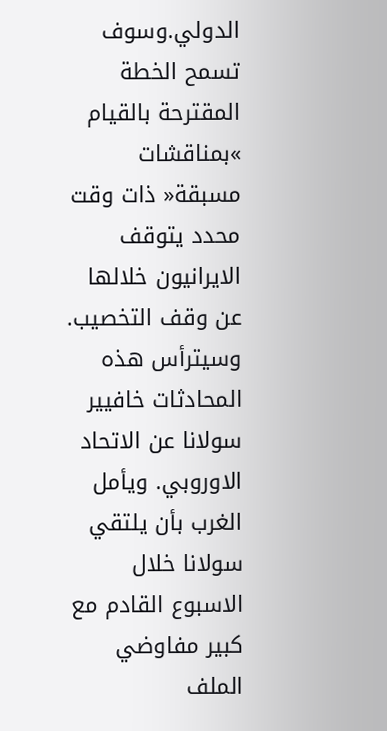الدولي.وسوف تسمح الخطة المقترحة بالقيام »بمناقشات مسبقة« ذات وقت محدد يتوقف الايرانيون خلالها عن وقف التخصيب.
وسيترأس هذه المحادثات خافيير سولانا عن الاتحاد الاوروبي. ويأمل الغرب بأن يلتقي سولانا خلال الاسبوع القادم مع كبير مفاوضي الملف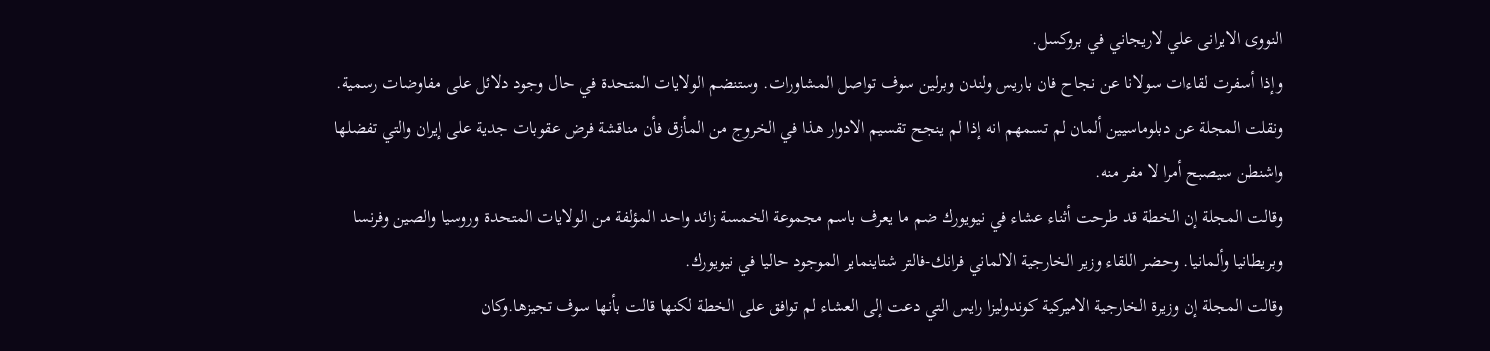النووى الايرانى علي لاريجاني في بروكسل.
وإذا أسفرت لقاءات سولانا عن نجاح فان باريس ولندن وبرلين سوف تواصل المشاورات. وستنضم الولايات المتحدة في حال وجود دلائل على مفاوضات رسمية.
ونقلت المجلة عن دبلوماسيين ألمان لم تسمهم انه إذا لم ينجح تقسيم الادوار هذا في الخروج من المأزق فأن مناقشة فرض عقوبات جدية على إيران والتي تفضلها واشنطن سيصبح أمرا لا مفر منه.
وقالت المجلة إن الخطة قد طرحت أثناء عشاء في نيويورك ضم ما يعرف باسم مجموعة الخمسة زائد واحد المؤلفة من الولايات المتحدة وروسيا والصين وفرنسا وبريطانيا وألمانيا. وحضر اللقاء وزير الخارجية الالماني فرانك-فالتر شتاينماير الموجود حاليا في نيويورك.
وقالت المجلة إن وزيرة الخارجية الاميركية كوندوليزا رايس التي دعت إلى العشاء لم توافق على الخطة لكنها قالت بأنها سوف تجيزها.وكان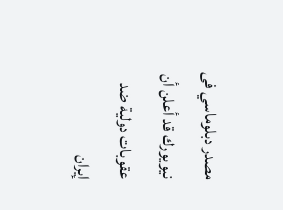مصدر دبلوماسي فى نيويورك قد أعلن أن عقوبات دولية ضد إيران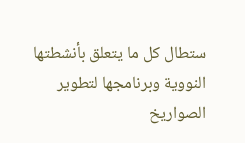ستطال كل ما يتعلق بأنشطتها النووية وبرنامجها لتطوير الصواريخ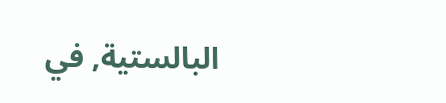البالستية, في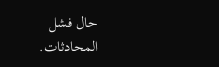حال فشل المحادثات.